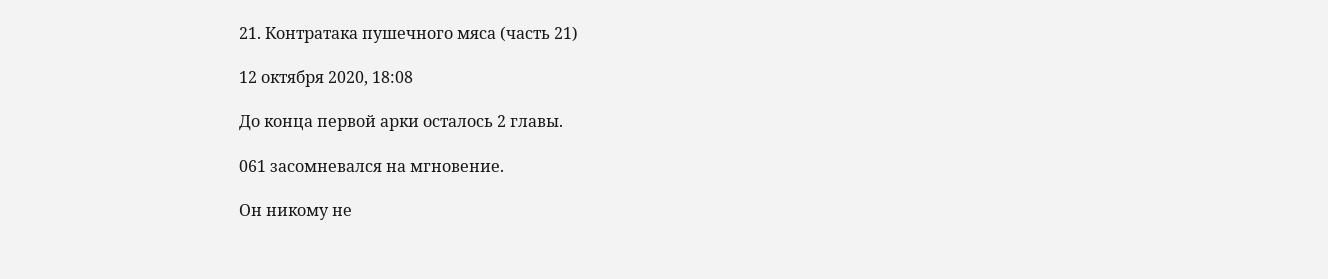21. Контратака пушечного мяса (часть 21)

12 октября 2020, 18:08

До конца первой арки осталось 2 главы.

061 засомневался на мгновение.

Он никому не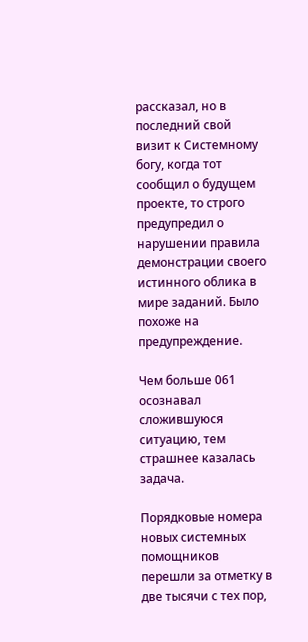рассказал, но в последний свой визит к Системному богу, когда тот сообщил о будущем проекте, то строго предупредил о нарушении правила демонстрации своего истинного облика в мире заданий. Было похоже на  предупреждение.

Чем больше 061 осознавал сложившуюся ситуацию, тем страшнее казалась задача.

Порядковые номера новых системных помощников перешли за отметку в две тысячи с тех пор,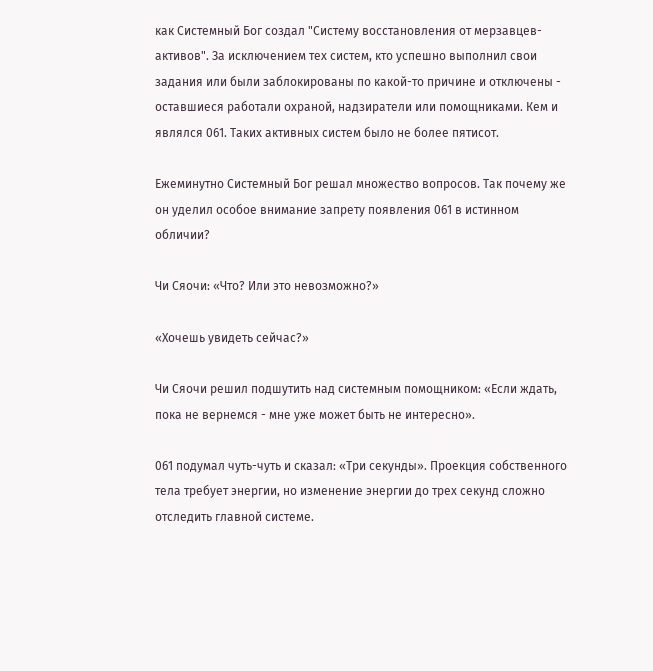как Системный Бог создал "Систему восстановления от мерзавцев-активов". За исключением тех систем, кто успешно выполнил свои задания или были заблокированы по какой-то причине и отключены - оставшиеся работали охраной, надзиратели или помощниками. Кем и являлся 061. Таких активных систем было не более пятисот.

Ежеминутно Системный Бог решал множество вопросов. Так почему же он уделил особое внимание запрету появления 061 в истинном обличии?

Чи Сяочи: «Что? Или это невозможно?»

«Хочешь увидеть сейчас?»

Чи Сяочи решил подшутить над системным помощником: «Если ждать, пока не вернемся - мне уже может быть не интересно».

061 подумал чуть-чуть и сказал: «Три секунды». Проекция собственного тела требует энергии, но изменение энергии до трех секунд сложно отследить главной системе.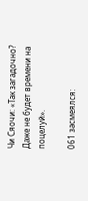Чи Сяочи: «Так загадочно? Даже не будет времени на поцелуй».

061 засмеялся: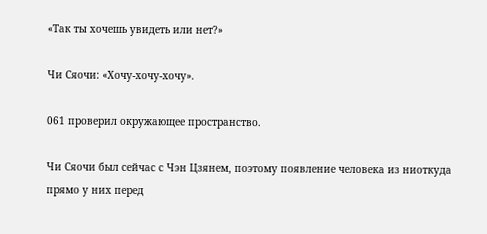«Так ты хочешь увидеть или нет?»

Чи Сяочи: «Хочу-хочу-хочу».

061 проверил окружающее пространство.

Чи Сяочи был сейчас с Чэн Цзянем, поэтому появление человека из ниоткуда прямо у них перед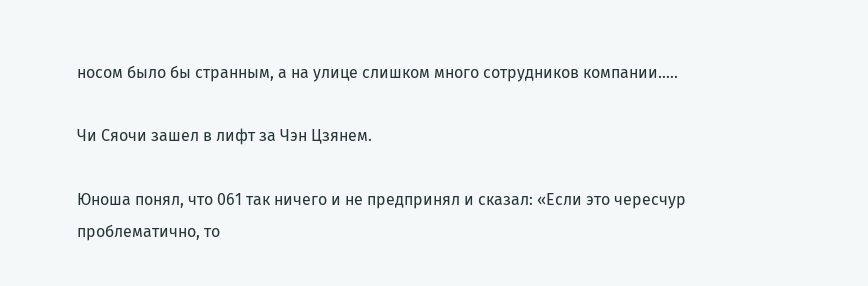носом было бы странным, а на улице слишком много сотрудников компании.....

Чи Сяочи зашел в лифт за Чэн Цзянем.

Юноша понял, что 061 так ничего и не предпринял и сказал: «Если это чересчур проблематично, то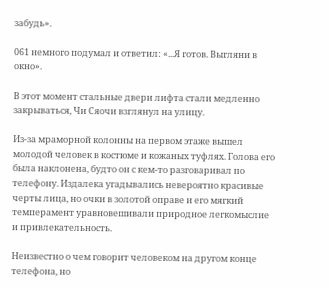забудь».

061 немного подумал и ответил: «...Я готов. Выгляни в окно».

В этот момент стальные двери лифта стали медленно закрываться, Чи Сяочи взглянул на улицу.

Из-за мраморной колонны на первом этаже вышел молодой человек в костюме и кожаных туфлях. Голова его была наклонена, будто он с кем-то разговаривал по телефону. Издалека угадывались невероятно красивые черты лица, но очки в золотой оправе и его мягкий темперамент уравновешивали природное легкомыслие и привлекательность.

Неизвестно о чем говорит человеком на другом конце телефона, но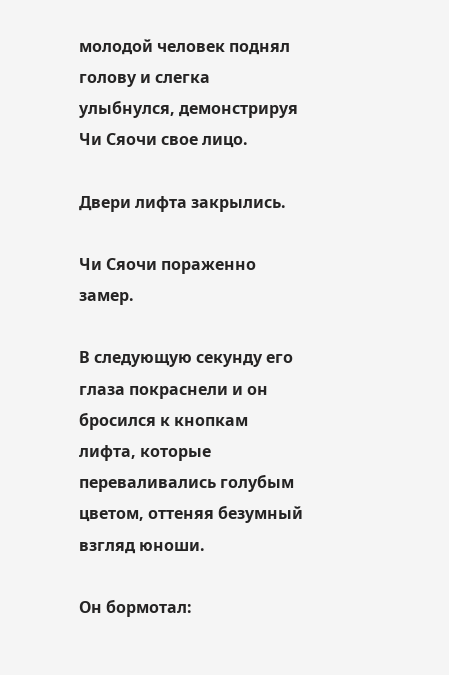молодой человек поднял голову и слегка улыбнулся, демонстрируя Чи Сяочи свое лицо.

Двери лифта закрылись.

Чи Сяочи пораженно замер.

В следующую секунду его глаза покраснели и он бросился к кнопкам лифта, которые переваливались голубым цветом, оттеняя безумный взгляд юноши.

Он бормотал: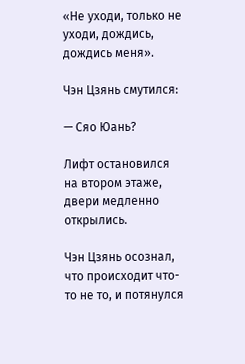«Не уходи, только не уходи, дождись, дождись меня».

Чэн Цзянь смутился:

— Сяо Юань?

Лифт остановился на втором этаже, двери медленно открылись.

Чэн Цзянь осознал, что происходит что-то не то, и потянулся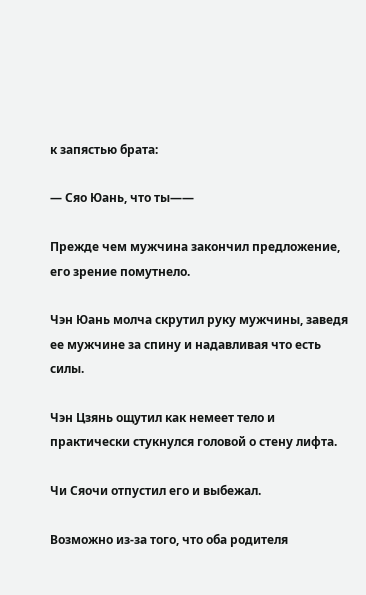к запястью брата:

— Сяо Юань, что ты——

Прежде чем мужчина закончил предложение, его зрение помутнело.

Чэн Юань молча скрутил руку мужчины, заведя ее мужчине за спину и надавливая что есть силы.

Чэн Цзянь ощутил как немеет тело и практически стукнулся головой о стену лифта.

Чи Сяочи отпустил его и выбежал.

Возможно из-за того, что оба родителя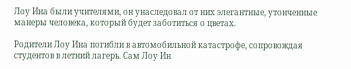Лоу Ина были учителями, он унаследовал от них элегантные, утонченные манеры человека, который будет заботиться о цветах.

Родители Лоу Ина погибли в автомобильной катастрофе, сопровождая студентов в летний лагерь. Сам Лоу Ин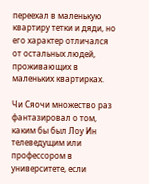переехал в маленькую квартиру тетки и дяди, но его характер отличался от остальных людей, проживающих в маленьких квартирках.

Чи Сяочи множество раз фантазировал о том, каким бы был Лоу Ин телеведущим или профессором в университете, если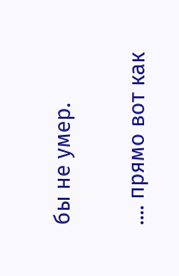бы не умер.

.... прямо вот как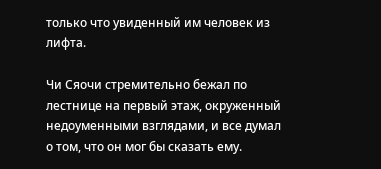только что увиденный им человек из лифта.

Чи Сяочи стремительно бежал по лестнице на первый этаж, окруженный недоуменными взглядами, и все думал о том, что он мог бы сказать ему.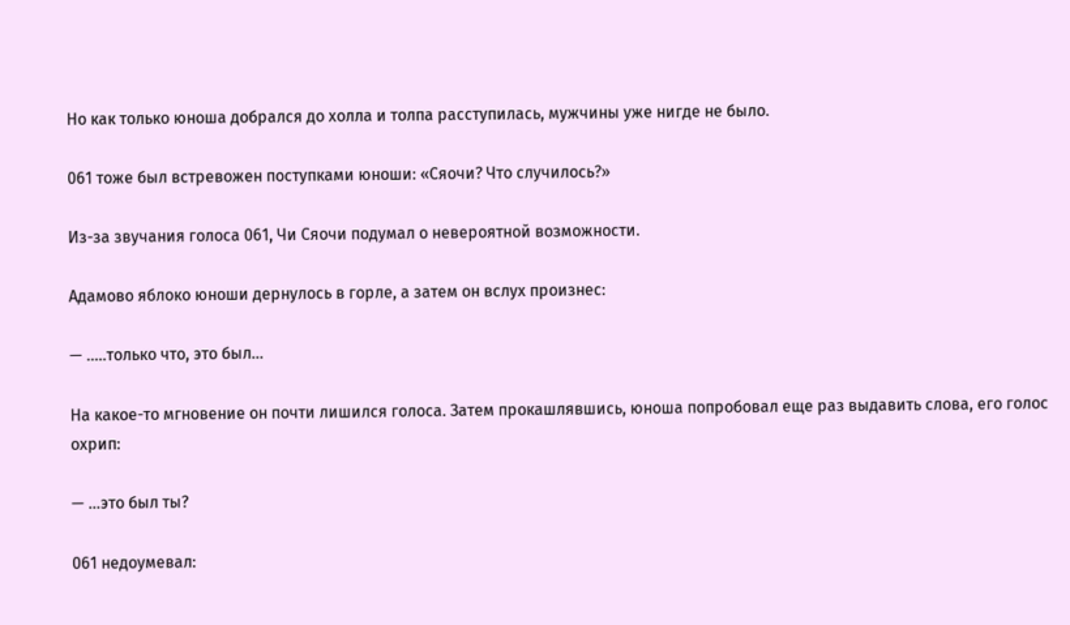Но как только юноша добрался до холла и толпа расступилась, мужчины уже нигде не было.

061 тоже был встревожен поступками юноши: «Сяочи? Что случилось?»

Из-за звучания голоса 061, Чи Сяочи подумал о невероятной возможности.

Адамово яблоко юноши дернулось в горле, а затем он вслух произнес:

— .....только что, это был...

На какое-то мгновение он почти лишился голоса. Затем прокашлявшись, юноша попробовал еще раз выдавить слова, его голос охрип:

— ...это был ты?

061 недоумевал: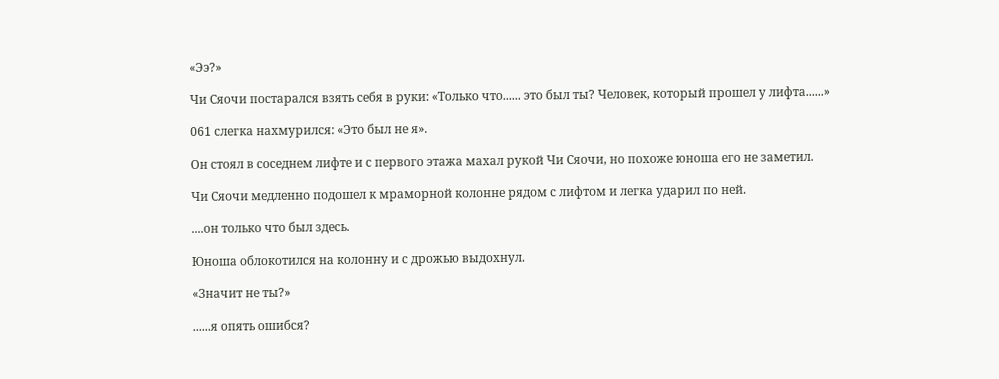«Ээ?»

Чи Сяочи постарался взять себя в руки: «Только что...... это был ты? Человек, который прошел у лифта......»

061 слегка нахмурился: «Это был не я».

Он стоял в соседнем лифте и с первого этажа махал рукой Чи Сяочи, но похоже юноша его не заметил.

Чи Сяочи медленно подошел к мраморной колонне рядом с лифтом и легка ударил по ней.

....он только что был здесь.

Юноша облокотился на колонну и с дрожью выдохнул.

«Значит не ты?»

......я опять ошибся?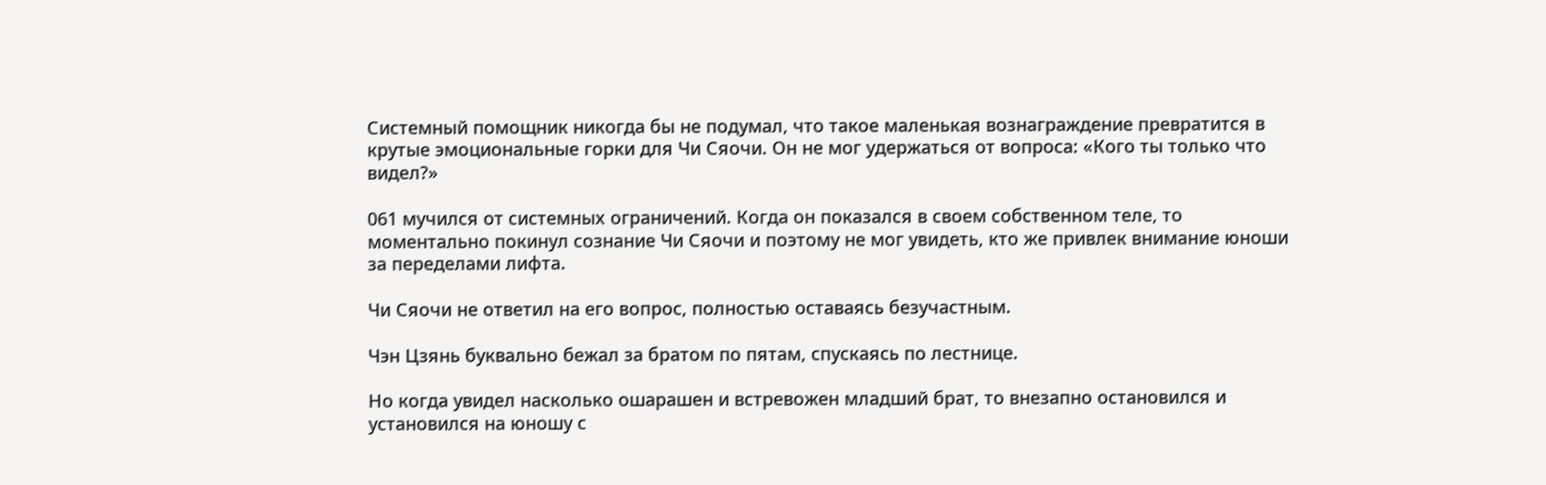Системный помощник никогда бы не подумал, что такое маленькая вознаграждение превратится в крутые эмоциональные горки для Чи Сяочи. Он не мог удержаться от вопроса: «Кого ты только что видел?»

061 мучился от системных ограничений. Когда он показался в своем собственном теле, то моментально покинул сознание Чи Сяочи и поэтому не мог увидеть, кто же привлек внимание юноши за переделами лифта.

Чи Сяочи не ответил на его вопрос, полностью оставаясь безучастным.

Чэн Цзянь буквально бежал за братом по пятам, спускаясь по лестнице.

Но когда увидел насколько ошарашен и встревожен младший брат, то внезапно остановился и установился на юношу с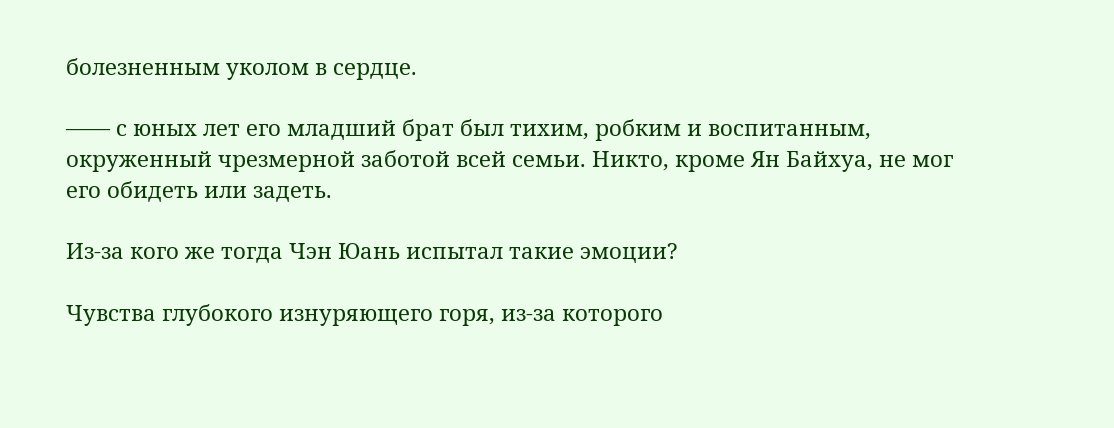болезненным уколом в сердце.

—— с юных лет его младший брат был тихим, робким и воспитанным, окруженный чрезмерной заботой всей семьи. Никто, кроме Ян Байхуа, не мог его обидеть или задеть.

Из-за кого же тогда Чэн Юань испытал такие эмоции?

Чувства глубокого изнуряющего горя, из-за которого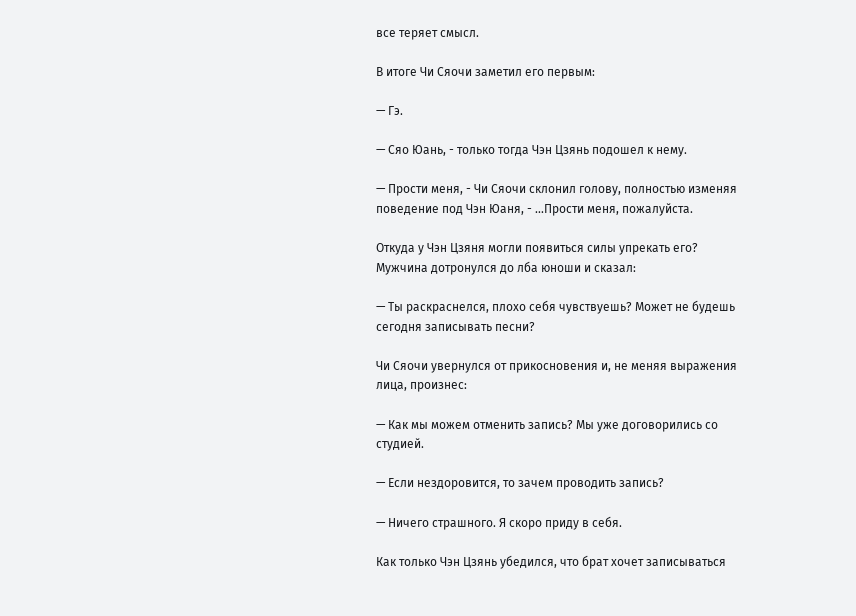все теряет смысл.

В итоге Чи Сяочи заметил его первым:

— Гэ.

— Сяо Юань, - только тогда Чэн Цзянь подошел к нему.

— Прости меня, - Чи Сяочи склонил голову, полностью изменяя поведение под Чэн Юаня, - ...Прости меня, пожалуйста.

Откуда у Чэн Цзяня могли появиться силы упрекать его? Мужчина дотронулся до лба юноши и сказал:

— Ты раскраснелся, плохо себя чувствуешь? Может не будешь сегодня записывать песни?

Чи Сяочи увернулся от прикосновения и, не меняя выражения лица, произнес:

— Как мы можем отменить запись? Мы уже договорились со студией.

— Если нездоровится, то зачем проводить запись?

— Ничего страшного. Я скоро приду в себя.

Как только Чэн Цзянь убедился, что брат хочет записываться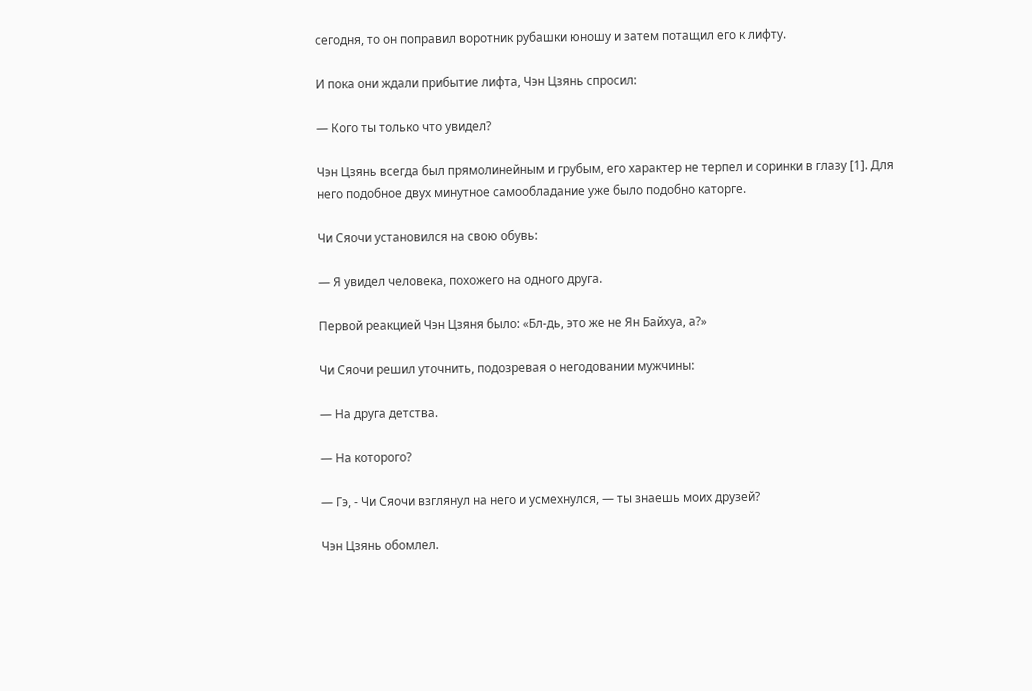сегодня, то он поправил воротник рубашки юношу и затем потащил его к лифту.

И пока они ждали прибытие лифта, Чэн Цзянь спросил:

— Кого ты только что увидел?

Чэн Цзянь всегда был прямолинейным и грубым, его характер не терпел и соринки в глазу [1]. Для него подобное двух минутное самообладание уже было подобно каторге.

Чи Сяочи установился на свою обувь:

— Я увидел человека, похожего на одного друга.

Первой реакцией Чэн Цзяня было: «Бл-дь, это же не Ян Байхуа, а?»

Чи Сяочи решил уточнить, подозревая о негодовании мужчины:

— На друга детства.

— На которого?

— Гэ, - Чи Сяочи взглянул на него и усмехнулся, — ты знаешь моих друзей?

Чэн Цзянь обомлел.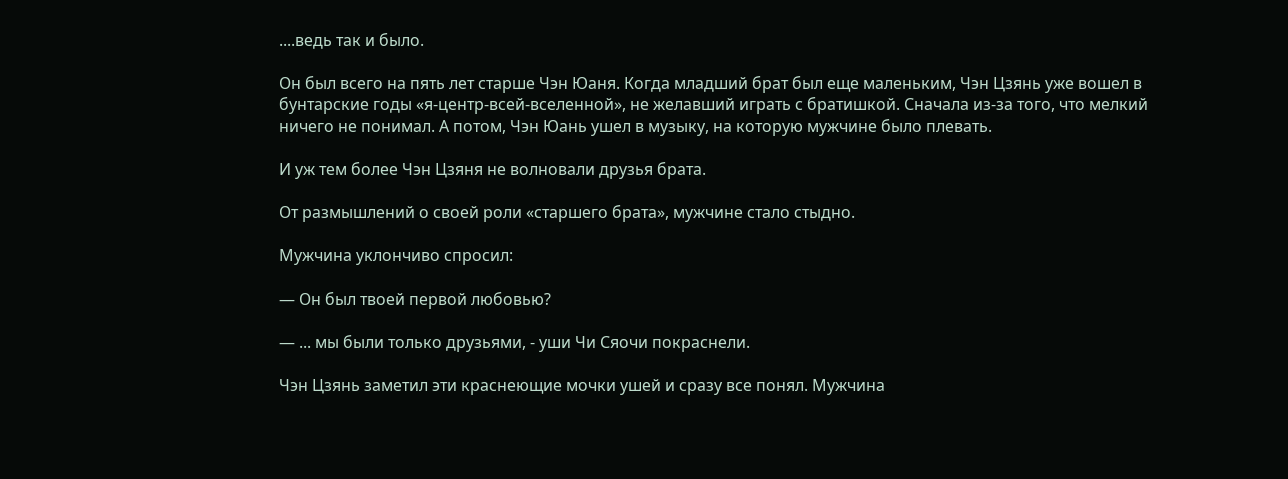....ведь так и было.

Он был всего на пять лет старше Чэн Юаня. Когда младший брат был еще маленьким, Чэн Цзянь уже вошел в бунтарские годы «я-центр-всей-вселенной», не желавший играть с братишкой. Сначала из-за того, что мелкий ничего не понимал. А потом, Чэн Юань ушел в музыку, на которую мужчине было плевать.

И уж тем более Чэн Цзяня не волновали друзья брата.

От размышлений о своей роли «старшего брата», мужчине стало стыдно.

Мужчина уклончиво спросил:

— Он был твоей первой любовью?

— ... мы были только друзьями, - уши Чи Сяочи покраснели.

Чэн Цзянь заметил эти краснеющие мочки ушей и сразу все понял. Мужчина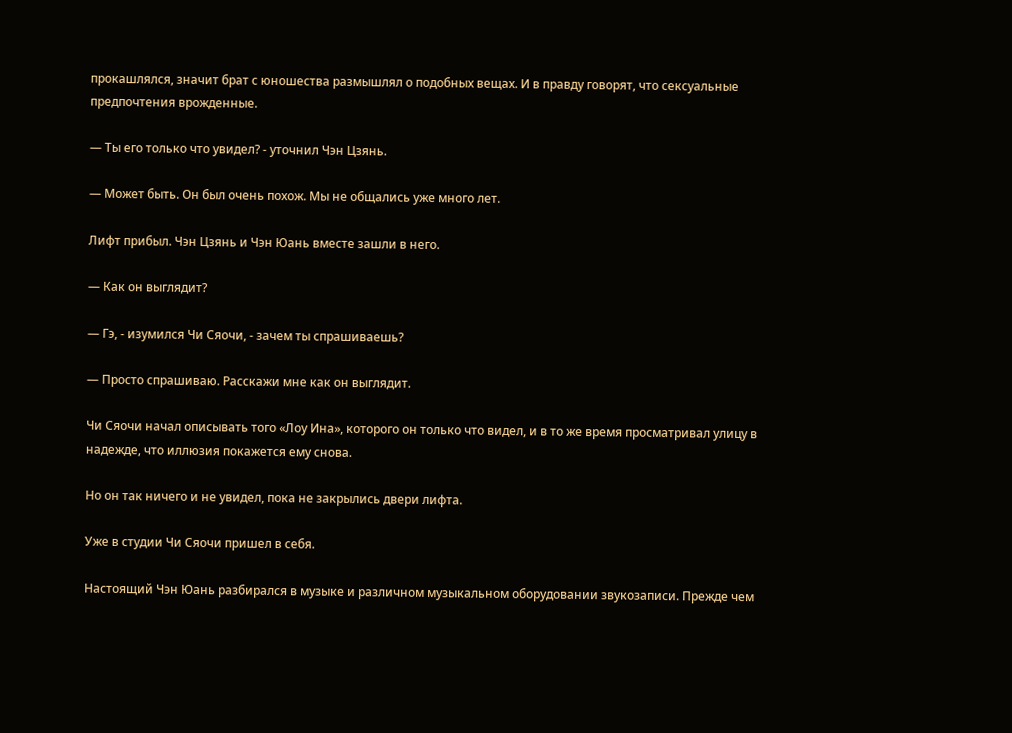прокашлялся, значит брат с юношества размышлял о подобных вещах. И в правду говорят, что сексуальные предпочтения врожденные.

— Ты его только что увидел? - уточнил Чэн Цзянь.

— Может быть. Он был очень похож. Мы не общались уже много лет.

Лифт прибыл. Чэн Цзянь и Чэн Юань вместе зашли в него.

— Как он выглядит?

— Гэ, - изумился Чи Сяочи, - зачем ты спрашиваешь?

— Просто спрашиваю. Расскажи мне как он выглядит.

Чи Сяочи начал описывать того «Лоу Ина», которого он только что видел, и в то же время просматривал улицу в надежде, что иллюзия покажется ему снова.

Но он так ничего и не увидел, пока не закрылись двери лифта.

Уже в студии Чи Сяочи пришел в себя.

Настоящий Чэн Юань разбирался в музыке и различном музыкальном оборудовании звукозаписи. Прежде чем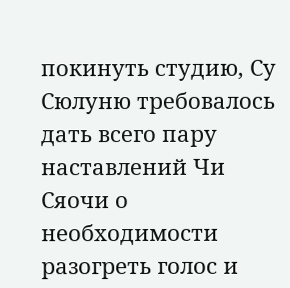покинуть студию, Су Сюлуню требовалось дать всего пару наставлений Чи Сяочи о необходимости разогреть голос и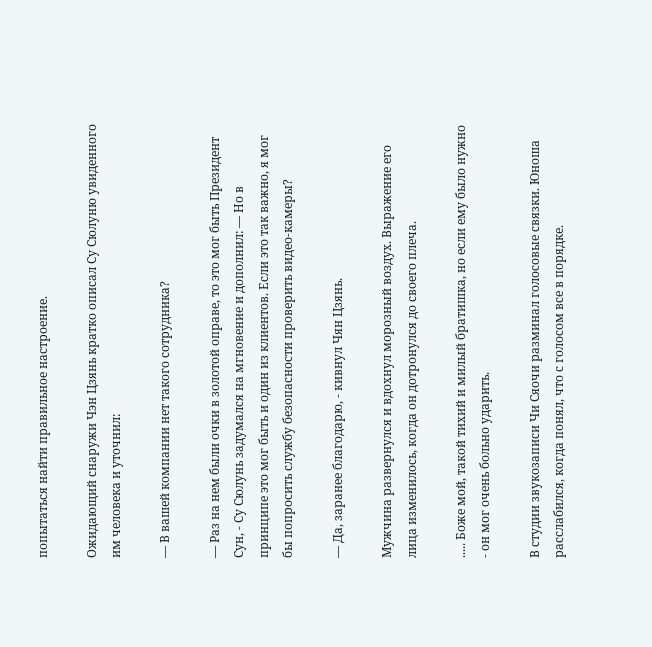попытаться найти правильное настроение.

Ожидающий снаружи Чэн Цзянь кратко описал Су Сюлуню увиденного им человека и уточнил:

— В вашей компании нет такого сотрудника?

— Раз на нем были очки в золотой оправе, то это мог быть Президент Сун, - Су Сюлунь задумался на мгновение и дополнил: — Но в принципе это мог быть и один из клиентов. Если это так важно, я мог бы попросить службу безопасности проверить видео-камеры?

— Да, заранее благодарю, - кивнул Чян Цзянь.

Мужчина развернулся и вдохнул морозный воздух. Выражение его лица изменилось, когда он дотронулся до своего плеча.

..... Боже мой, такой тихий и милый братишка, но если ему было нужно - он мог очень больно ударить.

В студии звукозаписи Чи Сяочи разминал голосовые связки. Юноша расслабился, когда понял, что с голосом все в порядке.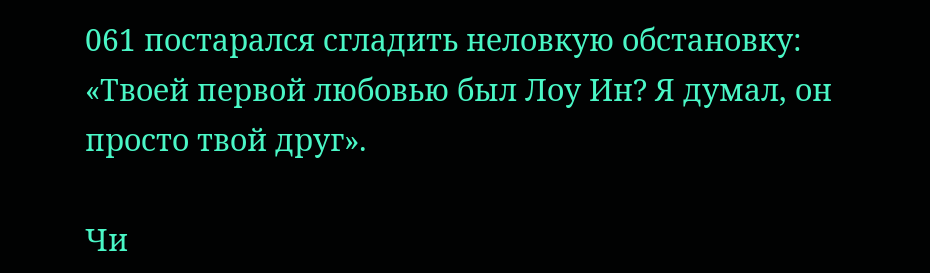061 постарался сгладить неловкую обстановку: «Твоей первой любовью был Лоу Ин? Я думал, он просто твой друг».

Чи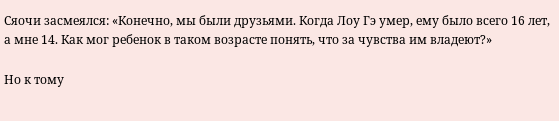Сяочи засмеялся: «Конечно, мы были друзьями. Когда Лоу Гэ умер, ему было всего 16 лет, а мне 14. Как мог ребенок в таком возрасте понять, что за чувства им владеют?»

Но к тому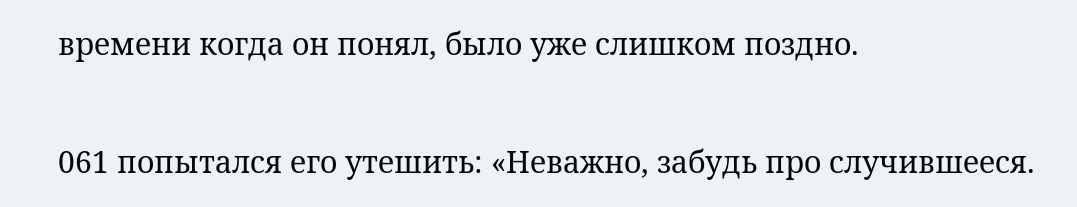времени когда он понял, было уже слишком поздно.

061 попытался его утешить: «Неважно, забудь про случившееся.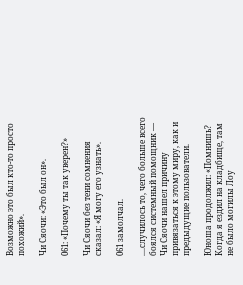Возможно это был кто-то просто похожий».

Чи Сяочи: «Это был он».

061: «Почему ты так уверен?»

Чи Сяочи без тени сомнения сказал: «Я могу его узнать».

061 замолчал.

....случилось то, чего больше всего боялся системный помощник — Чи Сяочи нашел причину привязаться к этому миру, как и предыдущие пользователи.

Юноша продолжил: «Помнишь? Когда я ездил на кладбище, там не было могилы Лоу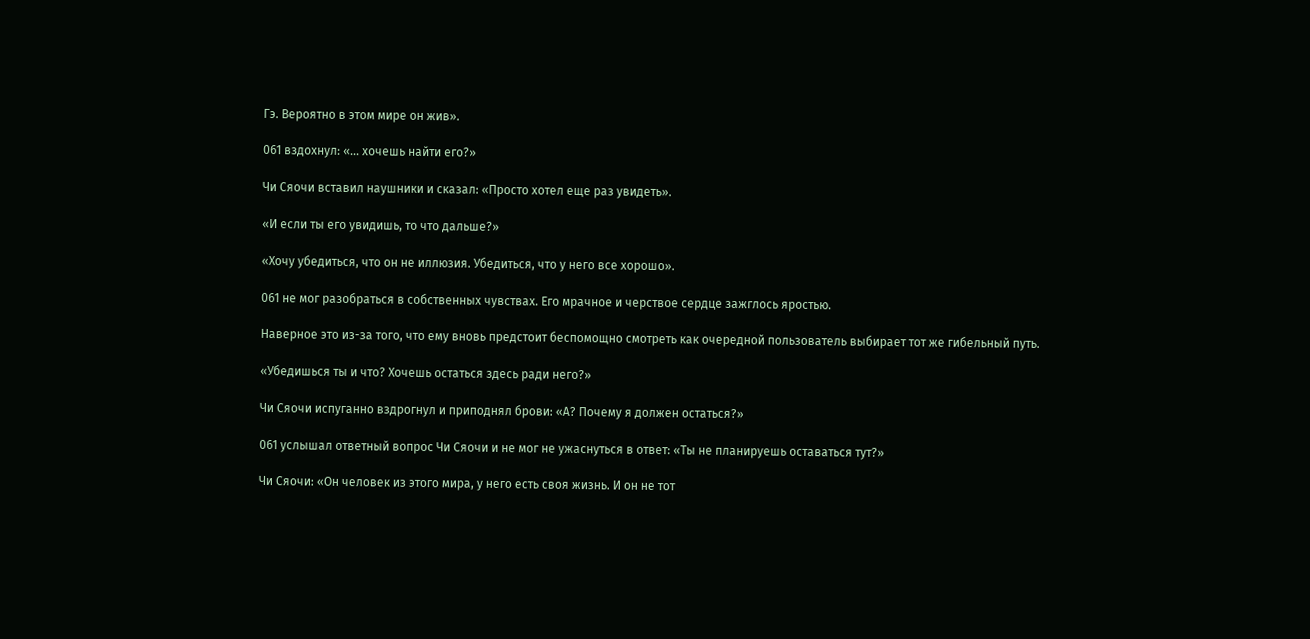Гэ. Вероятно в этом мире он жив».

061 вздохнул: «... хочешь найти его?»

Чи Сяочи вставил наушники и сказал: «Просто хотел еще раз увидеть».

«И если ты его увидишь, то что дальше?»

«Хочу убедиться, что он не иллюзия. Убедиться, что у него все хорошо».

061 не мог разобраться в собственных чувствах. Его мрачное и черствое сердце зажглось яростью.

Наверное это из-за того, что ему вновь предстоит беспомощно смотреть как очередной пользователь выбирает тот же гибельный путь.

«Убедишься ты и что? Хочешь остаться здесь ради него?»

Чи Сяочи испуганно вздрогнул и приподнял брови: «А? Почему я должен остаться?»

061 услышал ответный вопрос Чи Сяочи и не мог не ужаснуться в ответ: «Ты не планируешь оставаться тут?»

Чи Сяочи: «Он человек из этого мира, у него есть своя жизнь. И он не тот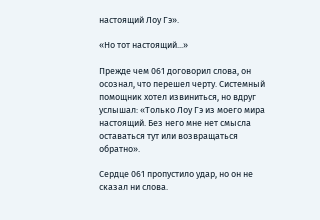настоящий Лоу Гэ».

«Но тот настоящий...»

Прежде чем 061 договорил слова, он осознал, что перешел черту. Системный помощник хотел извиниться, но вдруг услышал: «Только Лоу Гэ из моего мира настоящий. Без него мне нет смысла оставаться тут или возвращаться обратно».

Сердце 061 пропустило удар, но он не сказал ни слова.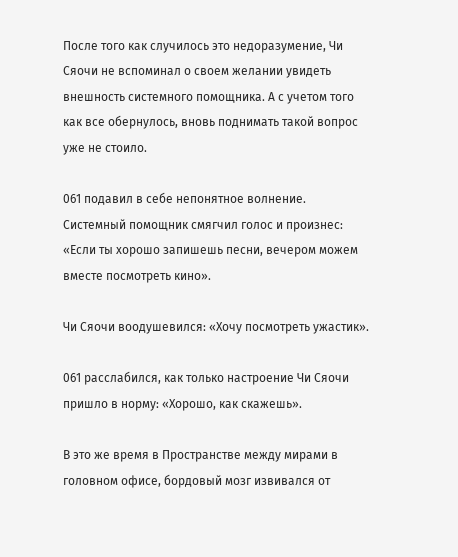После того как случилось это недоразумение, Чи Сяочи не вспоминал о своем желании увидеть внешность системного помощника. А с учетом того как все обернулось, вновь поднимать такой вопрос уже не стоило.

061 подавил в себе непонятное волнение. Системный помощник смягчил голос и произнес: «Если ты хорошо запишешь песни, вечером можем вместе посмотреть кино».

Чи Сяочи воодушевился: «Хочу посмотреть ужастик».

061 расслабился, как только настроение Чи Сяочи пришло в норму: «Хорошо, как скажешь».

В это же время в Пространстве между мирами в головном офисе, бордовый мозг извивался от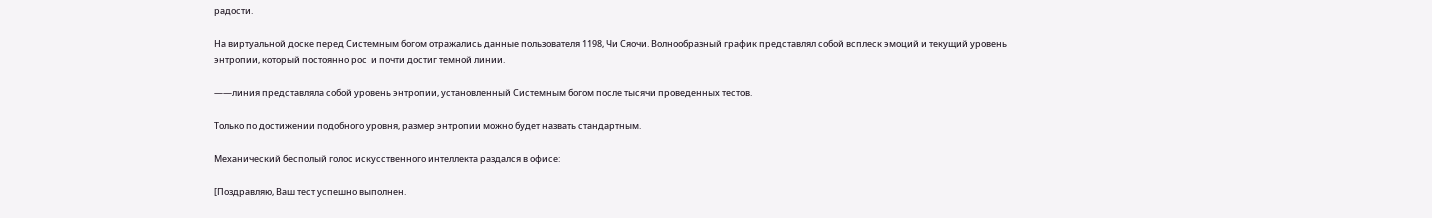радости.

На виртуальной доске перед Системным богом отражались данные пользователя 1198, Чи Сяочи. Волнообразный график представлял собой всплеск эмоций и текущий уровень энтропии, который постоянно рос  и почти достиг темной линии.

——линия представляла собой уровень энтропии, установленный Системным богом после тысячи проведенных тестов.

Только по достижении подобного уровня, размер энтропии можно будет назвать стандартным.

Механический бесполый голос искусственного интеллекта раздался в офисе:

[Поздравляю, Ваш тест успешно выполнен.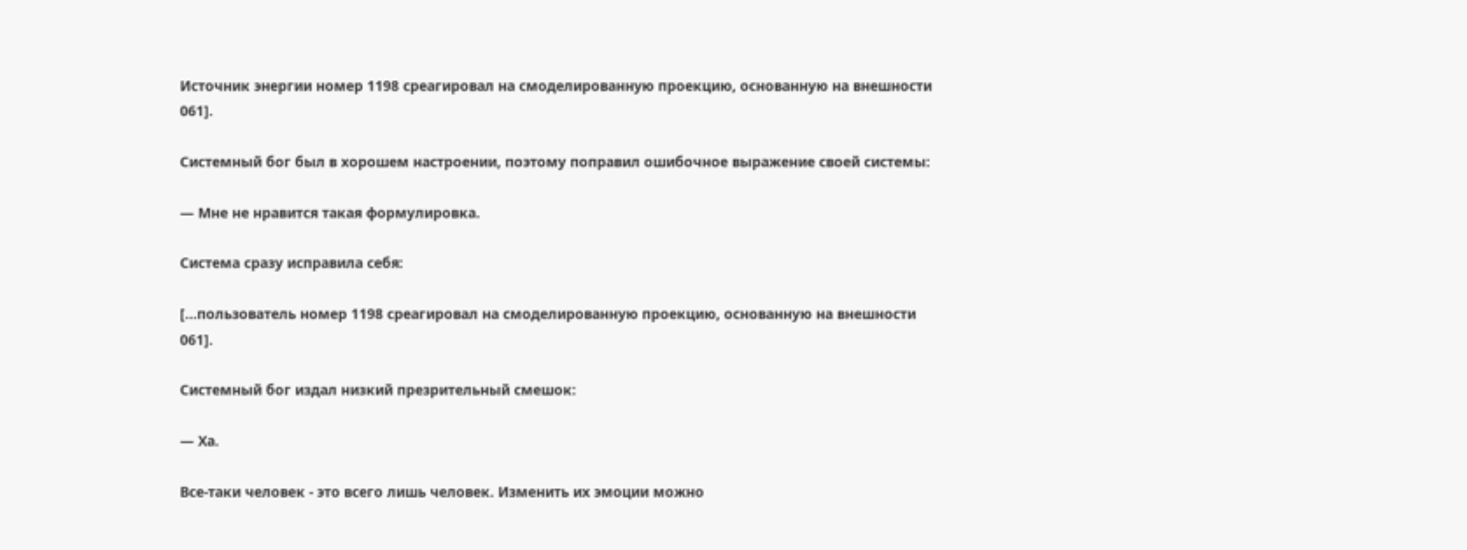Источник энергии номер 1198 среагировал на смоделированную проекцию, основанную на внешности 061].

Системный бог был в хорошем настроении, поэтому поправил ошибочное выражение своей системы:

— Мне не нравится такая формулировка.

Система сразу исправила себя:

[...пользователь номер 1198 среагировал на смоделированную проекцию, основанную на внешности 061].

Системный бог издал низкий презрительный смешок:

— Ха.

Все-таки человек - это всего лишь человек. Изменить их эмоции можно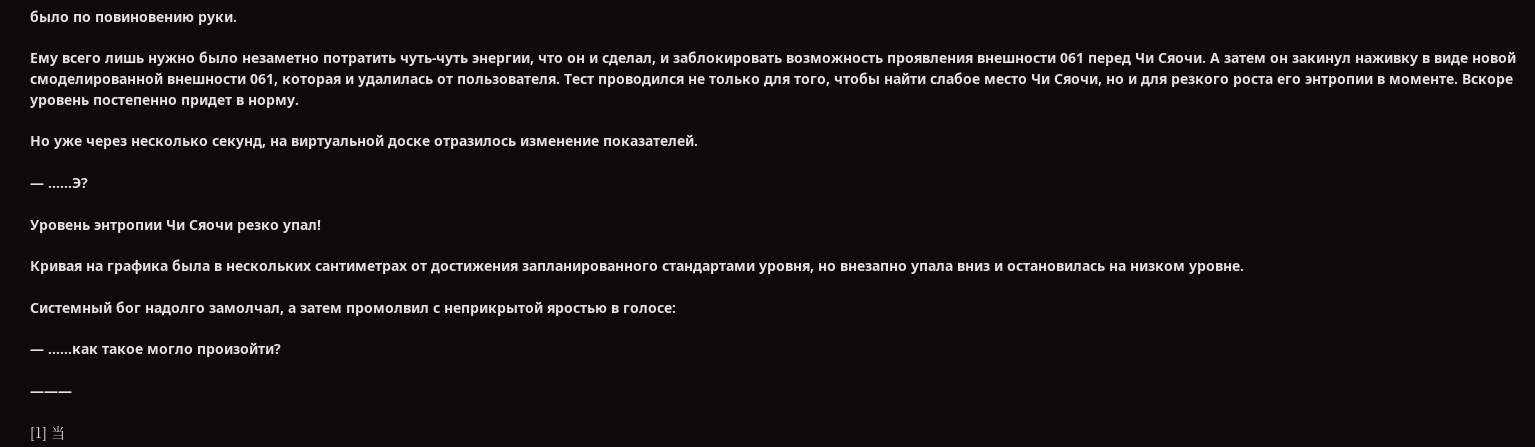было по повиновению руки.

Ему всего лишь нужно было незаметно потратить чуть-чуть энергии, что он и сделал, и заблокировать возможность проявления внешности 061 перед Чи Сяочи. А затем он закинул наживку в виде новой смоделированной внешности 061, которая и удалилась от пользователя. Тест проводился не только для того, чтобы найти слабое место Чи Сяочи, но и для резкого роста его энтропии в моменте. Вскоре уровень постепенно придет в норму.

Но уже через несколько секунд, на виртуальной доске отразилось изменение показателей.

— ......Э?

Уровень энтропии Чи Сяочи резко упал!

Кривая на графика была в нескольких сантиметрах от достижения запланированного стандартами уровня, но внезапно упала вниз и остановилась на низком уровне.

Системный бог надолго замолчал, а затем промолвил с неприкрытой яростью в голосе:

— ......как такое могло произойти?

———

[1] 当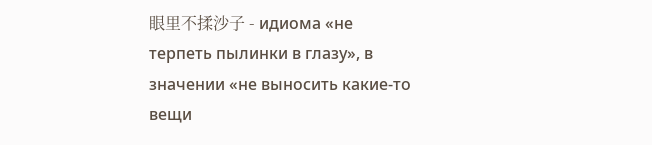眼里不揉沙子 - идиома «не терпеть пылинки в глазу», в значении «не выносить какие-то вещи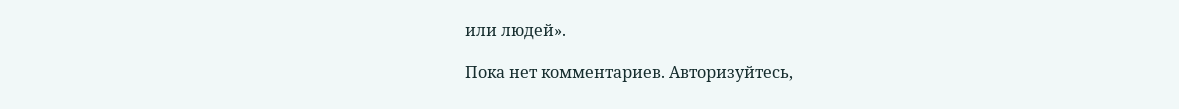или людей».

Пока нет комментариев. Авторизуйтесь,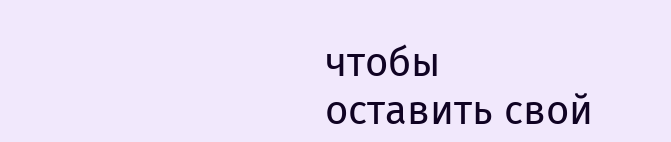чтобы оставить свой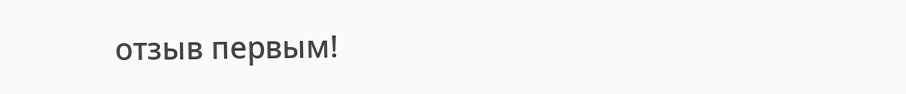отзыв первым!